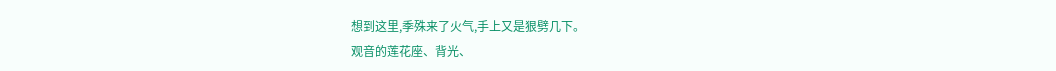想到这里,季殊来了火气,手上又是狠劈几下。
观音的莲花座、背光、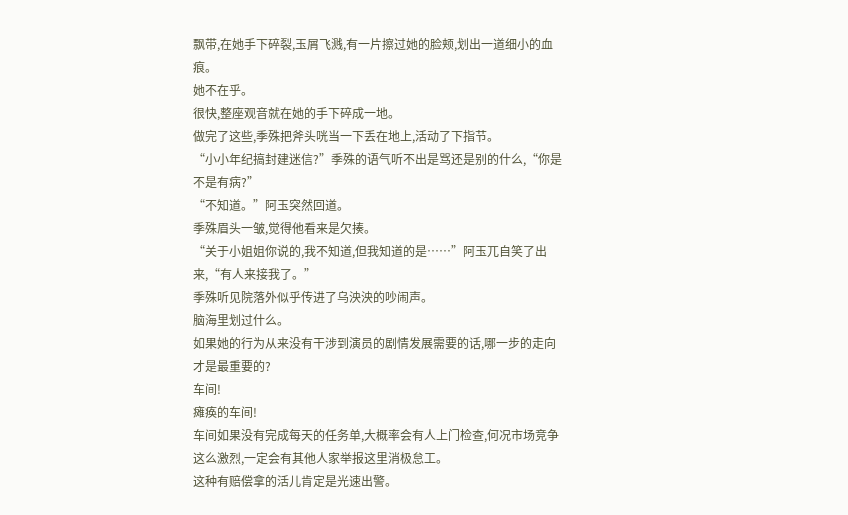飘带,在她手下碎裂,玉屑飞溅,有一片擦过她的脸颊,划出一道细小的血痕。
她不在乎。
很快,整座观音就在她的手下碎成一地。
做完了这些,季殊把斧头咣当一下丢在地上,活动了下指节。
“小小年纪搞封建迷信?”季殊的语气听不出是骂还是别的什么,“你是不是有病?”
“不知道。”阿玉突然回道。
季殊眉头一皱,觉得他看来是欠揍。
“关于小姐姐你说的,我不知道,但我知道的是……”阿玉兀自笑了出来,“有人来接我了。”
季殊听见院落外似乎传进了乌泱泱的吵闹声。
脑海里划过什么。
如果她的行为从来没有干涉到演员的剧情发展需要的话,哪一步的走向才是最重要的?
车间!
瘫痪的车间!
车间如果没有完成每天的任务单,大概率会有人上门检查,何况市场竞争这么激烈,一定会有其他人家举报这里消极怠工。
这种有赔偿拿的活儿肯定是光速出警。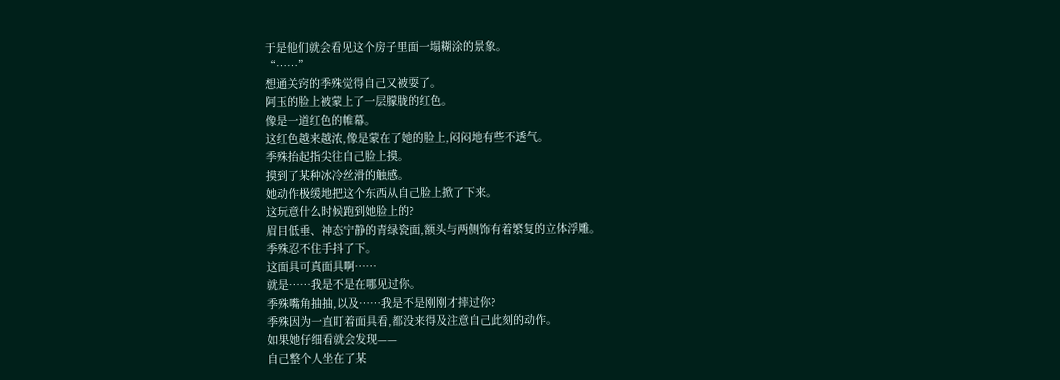于是他们就会看见这个房子里面一塌糊涂的景象。
“……”
想通关窍的季殊觉得自己又被耍了。
阿玉的脸上被蒙上了一层朦胧的红色。
像是一道红色的帷幕。
这红色越来越浓,像是蒙在了她的脸上,闷闷地有些不透气。
季殊抬起指尖往自己脸上摸。
摸到了某种冰冷丝滑的触感。
她动作极缓地把这个东西从自己脸上掀了下来。
这玩意什么时候跑到她脸上的?
眉目低垂、神态宁静的青绿瓷面,额头与两侧饰有着繁复的立体浮雕。
季殊忍不住手抖了下。
这面具可真面具啊……
就是……我是不是在哪见过你。
季殊嘴角抽抽,以及……我是不是刚刚才摔过你?
季殊因为一直盯着面具看,都没来得及注意自己此刻的动作。
如果她仔细看就会发现——
自己整个人坐在了某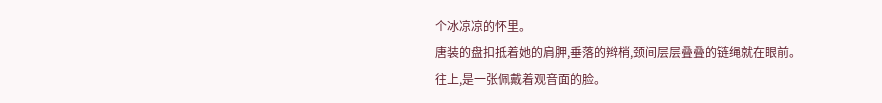个冰凉凉的怀里。
唐装的盘扣抵着她的肩胛,垂落的辫梢,颈间层层叠叠的链绳就在眼前。
往上,是一张佩戴着观音面的脸。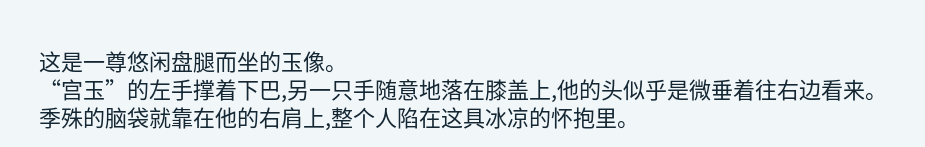这是一尊悠闲盘腿而坐的玉像。
“宫玉”的左手撑着下巴,另一只手随意地落在膝盖上,他的头似乎是微垂着往右边看来。
季殊的脑袋就靠在他的右肩上,整个人陷在这具冰凉的怀抱里。